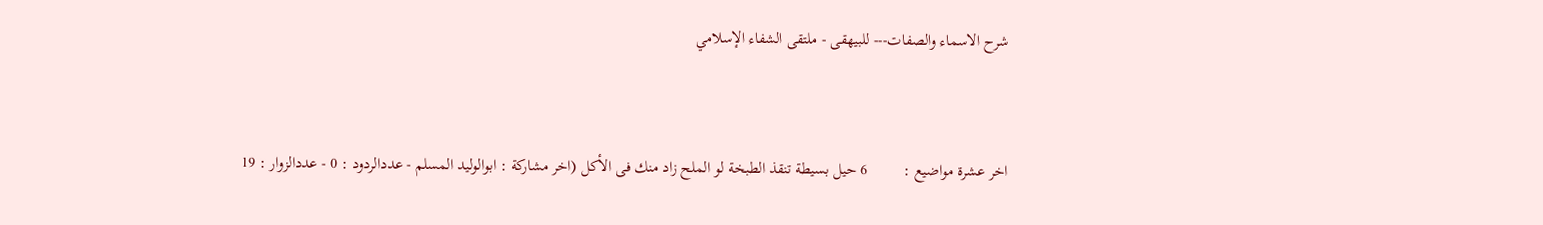شرح الاسماء والصفات--- للبيهقى - ملتقى الشفاء الإسلامي



اخر عشرة مواضيع :         6 حيل بسيطة تنقذ الطبخة لو الملح زاد منك فى الأكل (اخر مشاركة : ابوالوليد المسلم - عددالردود : 0 - عددالزوار : 19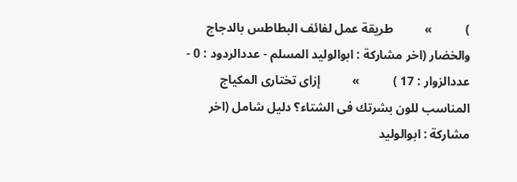)           »          طريقة عمل لفائف البطاطس بالدجاج والخضار (اخر مشاركة : ابوالوليد المسلم - عددالردود : 0 - عددالزوار : 17 )           »          إزاى تختارى المكياج المناسب للون بشرتك فى الشتاء؟ دليل شامل (اخر مشاركة : ابوالوليد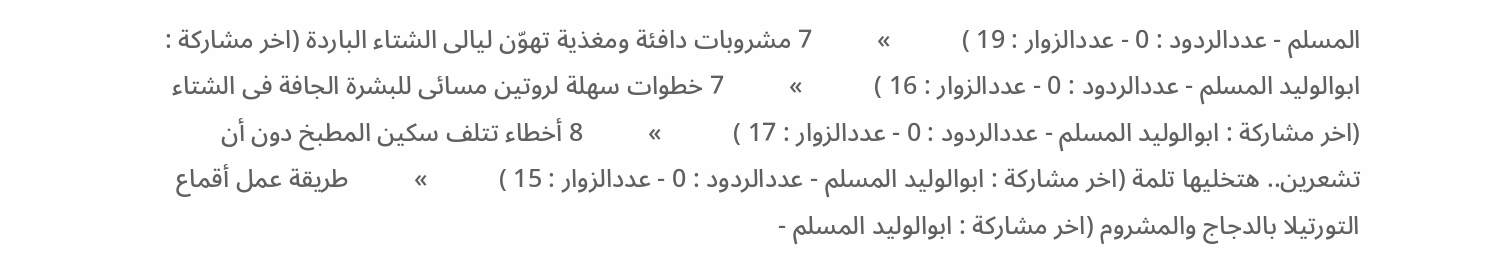المسلم - عددالردود : 0 - عددالزوار : 19 )           »          7 مشروبات دافئة ومغذية تهوّن ليالى الشتاء الباردة (اخر مشاركة : ابوالوليد المسلم - عددالردود : 0 - عددالزوار : 16 )           »          7 خطوات سهلة لروتين مسائى للبشرة الجافة فى الشتاء (اخر مشاركة : ابوالوليد المسلم - عددالردود : 0 - عددالزوار : 17 )           »          8 أخطاء تتلف سكين المطبخ دون أن تشعرين.. هتخليها تلمة (اخر مشاركة : ابوالوليد المسلم - عددالردود : 0 - عددالزوار : 15 )           »          طريقة عمل أقماع التورتيلا بالدجاج والمشروم (اخر مشاركة : ابوالوليد المسلم -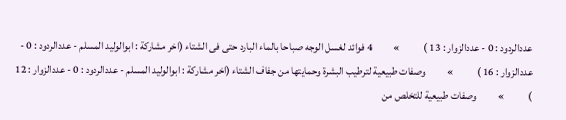عددالردود : 0 - عددالزوار : 13 )           »          4 فوائد لغسل الوجه صباحا بالماء البارد حتى فى الشتاء (اخر مشاركة : ابوالوليد المسلم - عددالردود : 0 - عددالزوار : 16 )           »          وصفات طبيعية لترطيب البشرة وحمايتها من جفاف الشتاء (اخر مشاركة : ابوالوليد المسلم - عددالردود : 0 - عددالزوار : 12 )           »          وصفات طبيعية للتخلص من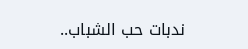ندبات حب الشباب..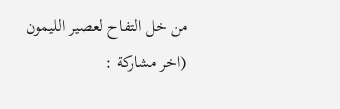من خل التفاح لعصير الليمون (اخر مشاركة :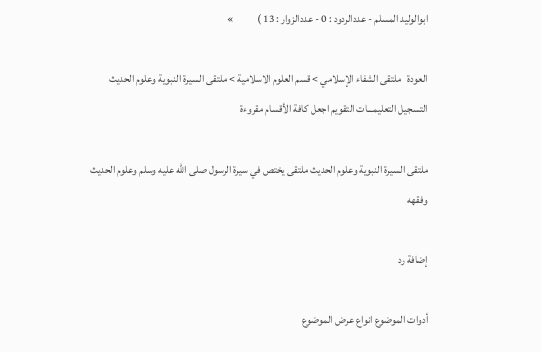ابوالوليد المسلم - عددالردود : 0 - عددالزوار : 13 )           »

العودة   ملتقى الشفاء الإسلامي > قسم العلوم الاسلامية > ملتقى السيرة النبوية وعلوم الحديث
التسجيل التعليمـــات التقويم اجعل كافة الأقسام مقروءة

ملتقى السيرة النبوية وعلوم الحديث ملتقى يختص في سيرة الرسول صلى الله عليه وسلم وعلوم الحديث وفقهه

إضافة رد

أدوات الموضوع انواع عرض الموضوع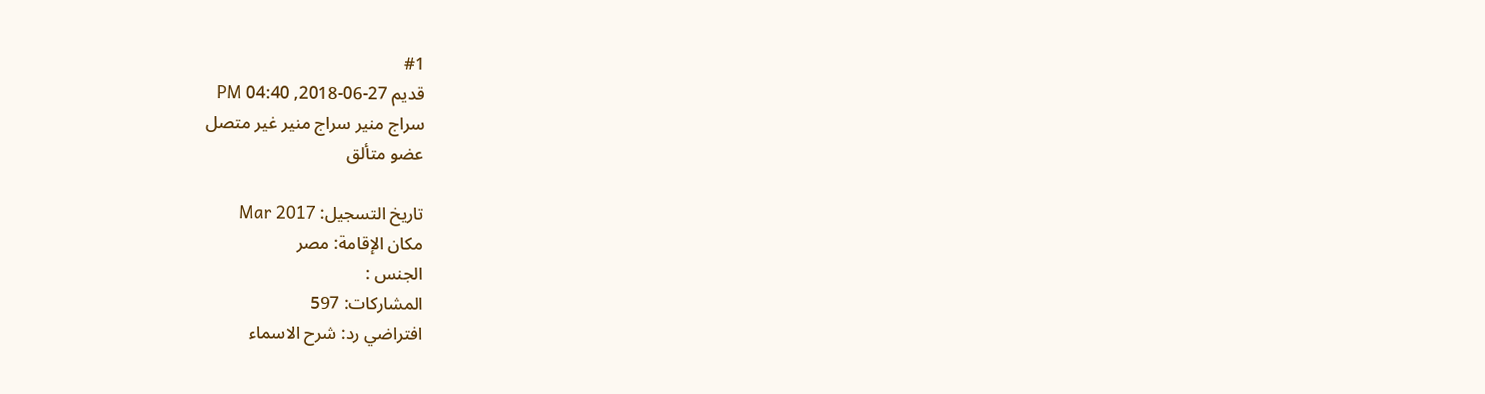#1
قديم 27-06-2018, 04:40 PM
سراج منير سراج منير غير متصل
عضو متألق

تاريخ التسجيل: Mar 2017
مكان الإقامة: مصر
الجنس :
المشاركات: 597
افتراضي رد: شرح الاسماء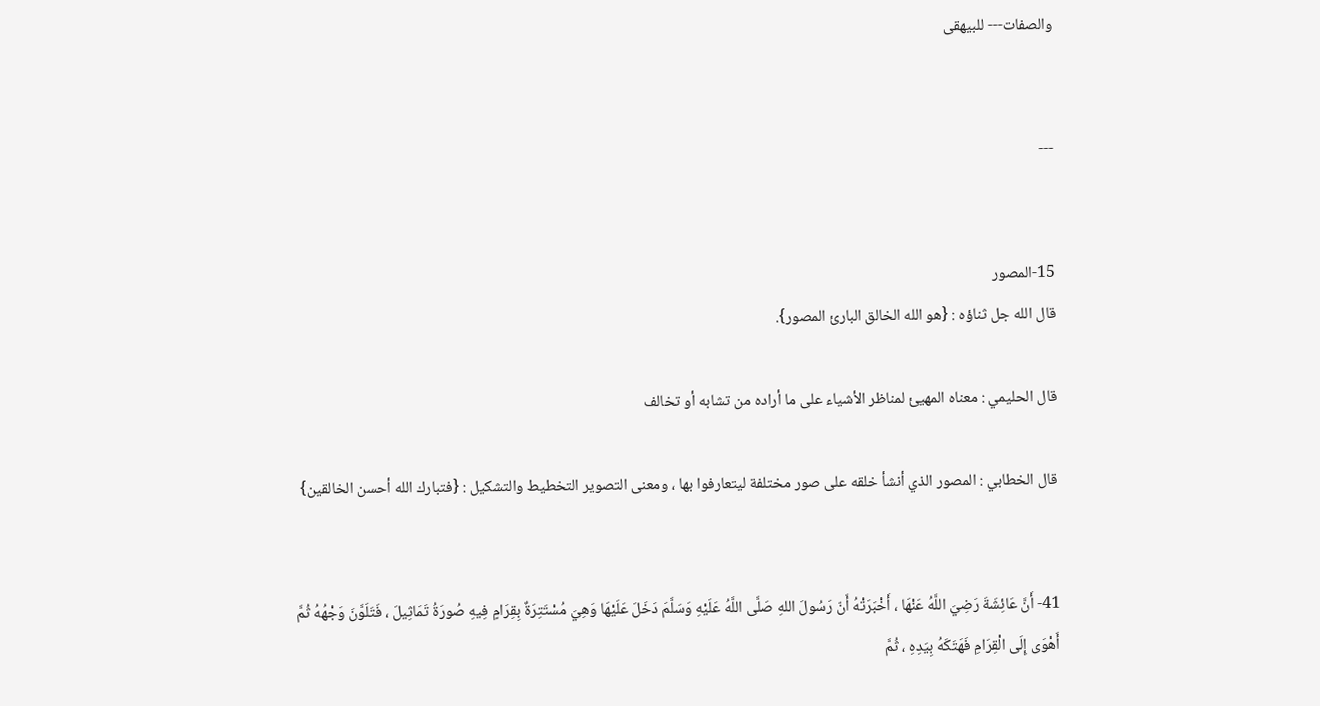والصفات--- للبيهقى


---


15-المصور
قال الله جل ثناؤه : {هو الله الخالق البارئ المصور}.

قال الحليمي : معناه المهيئ لمناظر الأشياء على ما أراده من تشابه أو تخالف

قال الخطابي : المصور الذي أنشأ خلقه على صور مختلفة ليتعارفوا بها ، ومعنى التصوير التخطيط والتشكيل : {فتبارك الله أحسن الخالقين}


41- أَنَّ عَائِشَةَ رَضِيَ اللَّهُ عَنْهَا ، أَخْبَرَتْهُ أَنّ رَسُولَ اللهِ صَلَّى اللَّهُ عَلَيْهِ وَسَلَّمَ دَخَلَ عَلَيْهَا وَهِيَ مُسْتَتِرَةٌ بِقِرَامٍ فِيهِ صُورَةُ تَمَاثِيلَ ، فَتَلَوَّنَ وَجْهُهُ ثُمَّ أَهْوَى إِلَى الْقِرَامِ فَهَتَكَهُ بِيَدِهِ ، ثُمَّ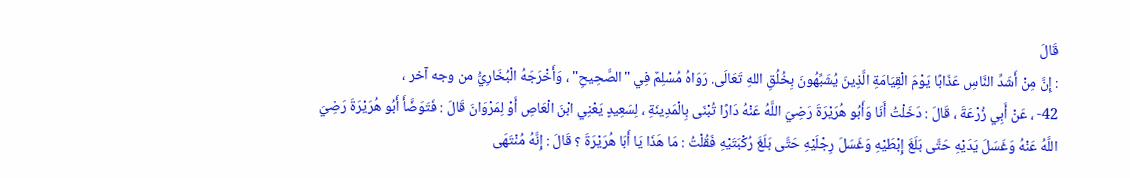قَالَ
: إِنَّ مِنْ أَشَدِّ النَّاسِ عَذَابًا يَوْمَ الْقِيَامَةِ الَّذِينَ يُشَبِّهُونَ بِخُلُقِ اللهِ تَعَالَى. رَوَاهُ مُسْلِمٌ فِي "الصَّحِيحِ" ، وَأَخْرَجَهُ الْبُخَارِيُّ من وجه آخر ،
42- ، عَنْ أَبِي زُرْعَةَ ، قَالَ : دَخَلْتُ أَنَا وَأَبُو هُرَيْرَةَ رَضِيَ اللَّهُ عَنْهُ دَارًا تُبْنَى بِالْمَدِينَةِ ، لِسَعِيدٍ يَعْنِي ابْنَ الْعَاصِ أَوْ لِمَرْوَانَ قَالَ : فَتَوَضَّأَ أَبُو هُرَيْرَةَ رَضِيَ اللَّهُ عَنْهُ وَغَسَلَ يَدَيْهِ حَتَّى بَلَغَ إِبْطَيْهِ وَغَسَلَ رِجْلَيْهِ حَتَّى بَلَغَ رُكْبَتَيْهِ فَقُلْتُ : مَا هَذَا يَا أَبَا هُرَيْرَةَ ؟ قَالَ : إِنَّهُ مُنْتَهَى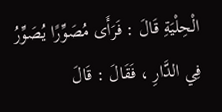الْحِلْيَةِ قَالَ : فَرَأَى مُصَوِّرًا يُصَوِّرُ فِي الدَّارِ ، فَقَالَ : قَالَ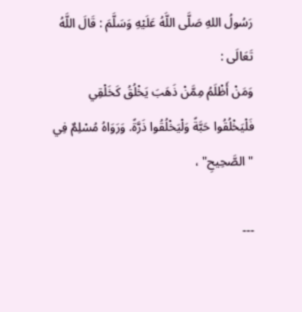رَسُولُ اللهِ صَلَّى اللَّهُ عَلَيْهِ وَسَلَّمَ : قَالَ اللَّهُ تَعَالَى :
وَمَنْ أَظْلَمُ مِمَّنْ ذَهَبَ يَخْلُقُ كَخَلْقِي فَلْيَخْلُقُوا حَبَّةً وَلْيَخْلُقُوا ذَرَّةً. وَرَوَاهُ مُسْلِمٌ فِي "الصَّحِيحِ" ،

---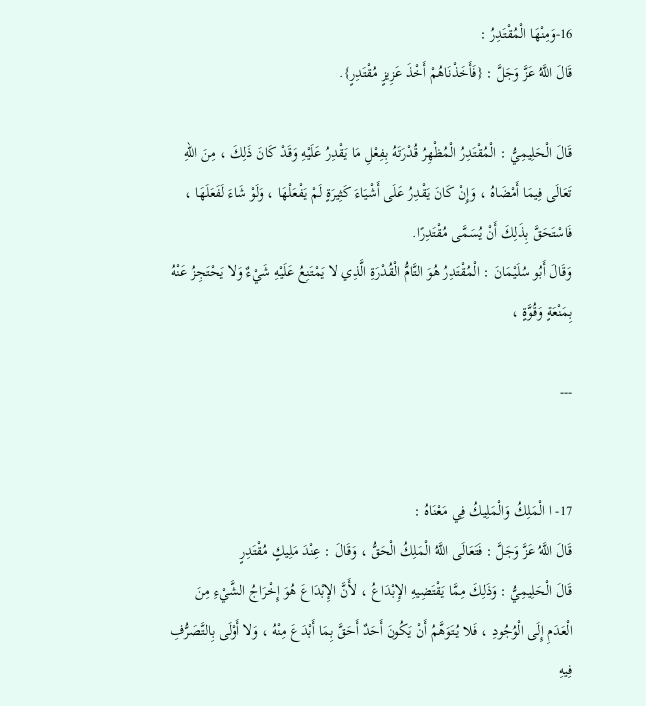16-وَمِنْهَا الْمُقْتَدِرُ :
قَالَ اللَّهُ عَزَّ وَجَلَّ : {فَأَخَذْنَاهُمْ أَخْذَ عَزِيزٍ مُقْتَدِرٍ}.

قَالَ الْحَلِيمِيُّ : الْمُقْتَدِرُ الْمُظْهِرُ قُدْرَتَهُ بِفِعْلِ مَا يَقْدِرُ عَلَيْهِ وَقَدْ كَانَ ذَلِكَ ، مِنَ اللهِ تَعَالَى فِيمَا أَمْضَاهُ ، وَإِنْ كَانَ يَقْدِرُ عَلَى أَشْيَاءَ كَثِيرَةٍ لَمْ يَفْعَلْهَا ، وَلَوْ شَاءَ لَفَعَلَهَا ، فَاسْتَحَقَّ بِذَلِكَ أَنْ يُسَمَّى مُقْتَدِرًا.
وَقَالَ أَبُو سُلَيْمَانَ : الْمُقْتَدِرُ هُوَ التَّامُّ الْقُدْرَةِ الَّذِي لا يَمْتَنِعُ عَلَيْهِ شَيْءٌ وَلا يَحْتَجِزُ عَنْهُ بِمَنْعَةٍ وَقُوَّةٍ ،

---


17- ا الْمَلِكُ وَالْمَلِيكُ فِي مَعْنَاهُ :
قَالَ اللَّهُ عَزَّ وَجَلَّ : فَتَعَالَى اللَّهُ الْمَلِكُ الْحَقُّ ، وَقَالَ : عِنْدَ مَلِيكٍ مُقْتَدِرٍ
قَالَ الْحَلِيمِيُّ : وَذَلِكَ مِمَّا يَقْتَضِيهِ الإِبْدَاعُ ، لأَنَّ الإِبْدَاعَ هُوَ إِخْرَاجُ الشَّيْءِ مِنَ الْعَدَمِ إِلَى الْوُجُودِ ، فَلا يُتَوَهَّمُ أَنْ يَكُونَ أَحَدٌ أَحَقَّ بِمَا أَبْدَعَ مِنْهُ ، وَلا أَوْلَى بِالتَّصَرُّفِ فِيهِ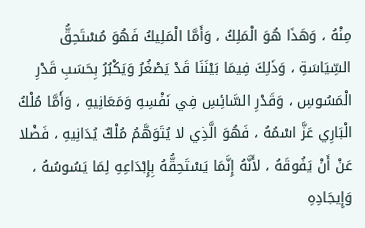مِنْهُ ، وَهَذَا هُوَ الْمَلِكُ ، وَأَمَّا الْمَلِيكُ فَهُوَ مُسْتَحِقُّ السِّيَاسَةِ ، وَذَلِكَ فِيمَا بَيْنَنَا قَدْ يَصْغُرُ وَيَكْبُرُ بِحَسَبِ قَدْرِ الْمَسُوسِ ، وَقَدْرِ السَّائِسِ فِي نَفْسِهِ وَمَعَانِيهِ ، وَأَمَّا مُلْكُ الْبَارِي عَزَّ اسْمُهُ ، فَهُوَ الَّذِي لا يُتَوَهَّمُ مُلْكٌ يُدَانِيهِ ، فَضْلا عَنْ أَنْ يَفُوقَهُ ، لأَنَّهُ إِنَّمَا يَسْتَحِقُّهُ بِإِبْدَاعِهِ لِمَا يَسُوسُهُ ، وَإِيجَادِهِ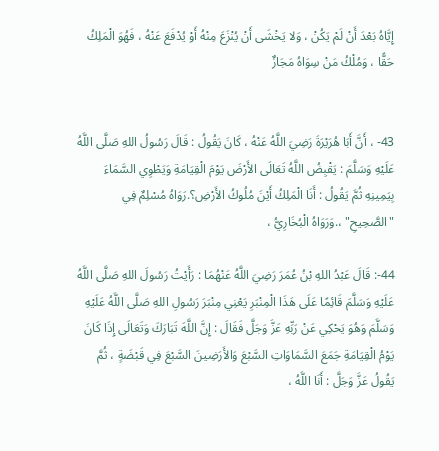إِيَّاهُ بَعْدَ أَنْ لَمْ يَكُنْ ، وَلا يَخْشَى أَنْ يُنْزَعَ مِنْهُ أَوْ يُدْفَعَ عَنْهُ ، فَهُوَ الْمَلِكُ حَقًّا ، وَمُلْكُ مَنْ سِوَاهُ مَجَازٌ


43- ، أَنَّ أَبَا هُرَيْرَةَ رَضِيَ اللَّهُ عَنْهُ ، كَانَ يَقُولُ : قَالَ رَسُولُ اللهِ صَلَّى اللَّهُ عَلَيْهِ وَسَلَّمَ : يَقْبِضُ اللَّهُ تَعَالَى الأَرْضَ يَوْمَ الْقِيَامَةِ وَيَطْوِي السَّمَاءَ بِيَمِينِهِ ثُمَّ يَقُولُ : أَنَا الْمَلِكُ أَيْنَ مُلُوكُ الأَرْضِ؟.رَوَاهُ مُسْلِمٌ فِي "الصَّحِيحِ" ،.وَرَوَاهُ الْبُخَارِيُّ ،

44-: قَالَ عَبْدُ اللهِ بْنُ عُمَرَ رَضِيَ اللَّهُ عَنْهُمَا : رَأَيْتُ رَسُولَ اللهِ صَلَّى اللَّهُ عَلَيْهِ وَسَلَّمَ قَائِمًا عَلَى هَذَا الْمِنْبَرِ يَعْنِي مِنْبَرَ رَسُولِ اللهِ صَلَّى اللَّهُ عَلَيْهِ وَسَلَّمَ وَهُوَ يَحْكِي عَنْ رَبِّهِ عَزَّ وَجَلَّ فَقَالَ : إِنَّ اللَّهَ تَبَارَكَ وَتَعَالَى إِذَا كَانَ يَوْمُ الْقِيَامَةِ جَمَعَ السَّمَاوَاتِ السَّبْعَ وَالأَرَضِينَ السَّبْعَ فِي قَبْضَةٍ ، ثُمَّ يَقُولُ عَزَّ وَجَلَّ : أَنَا اللَّهُ ،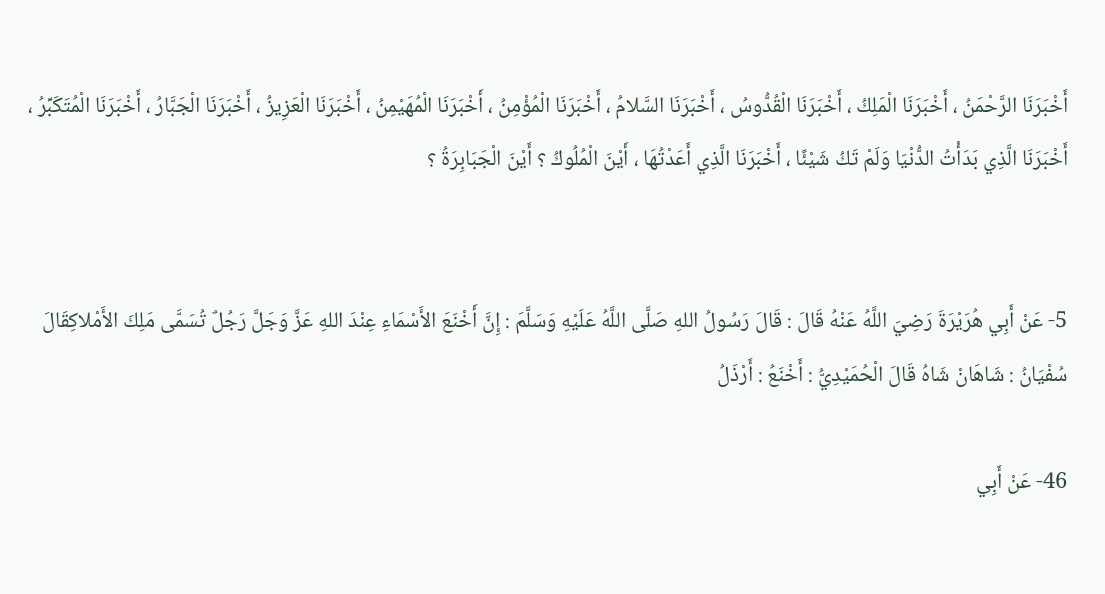أَخْبَرَنَا الرَّحْمَنُ ، أَخْبَرَنَا الْمَلِكُ ، أَخْبَرَنَا الْقُدُّوسُ ، أَخْبَرَنَا السَّلامُ ، أَخْبَرَنَا الْمُؤْمِنُ ، أَخْبَرَنَا الْمُهَيْمِنُ ، أَخْبَرَنَا الْعَزِيزُ ، أَخْبَرَنَا الْجَبَّارُ ، أَخْبَرَنَا الْمُتَكَبِّرُ ، أَخْبَرَنَا الَّذِي بَدَأْتُ الدُّنْيَا وَلَمْ تَكُ شَيْئًا ، أَخْبَرَنَا الَّذِي أَعَدْتُهَا ، أَيْنَ الْمُلُوكُ ؟ أَيْنَ الْجَبَابِرَةُ ؟


5- عَنْ أَبِي هُرَيْرَةَ رَضِيَ اللَّهُ عَنْهُ قَالَ : قَالَ رَسُولُ اللهِ صَلَّى اللَّهُ عَلَيْهِ وَسَلَّمَ : إِنَّ أَخْنَعَ الأَسْمَاءِ عِنْدَ اللهِ عَزَّ وَجَلَّ رَجُلٌ تُسَمَّى مَلِكَ الأَمْلاكِقَالَ سُفْيَانُ : شَاهَانْ شَاهُ قَالَ الْحُمَيْدِيُّ : أَخْنَعُ : أَرْذَلُ

46- عَنْ أَبِي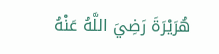هُرَيْرَةَ رَضِيَ اللَّهُ عَنْهُ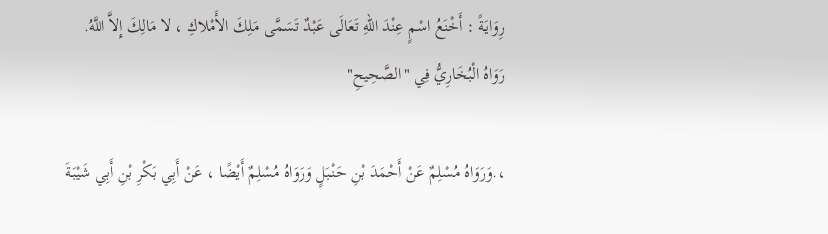رِوَايَةً : أَخْنَعُ اسْمٍ عِنْدَ اللهِ تَعَالَى عَبْدٌ تَسَمَّى مَلِكَ الأَمْلاكِ ، لا مَالِكَ إِلاَّ اللَّهُ.
رَوَاهُ الْبُخَارِيُّ فِي "الصَّحِيحِ"

،.وَرَوَاهُ مُسْلِمٌ عَنْ أَحْمَدَ بْنِ حَنْبَلٍ وَرَوَاهُ مُسْلِمٌ أَيْضًا ، عَنْ أَبِي بَكْرِ بْنِ أَبِي شَيْبَةَ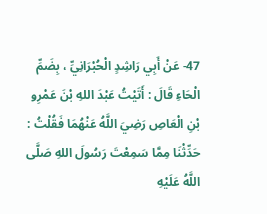47- عَنْ أَبِي رَاشِدٍ الْحُبْرَانِيِّ ، بِضَمِّ الْحَاءِ قَالَ : أَتَيْتُ عَبْدَ اللهِ بْنَ عَمْرِو بْنِ الْعَاصِ رَضِيَ اللَّهُ عَنْهُمَا فَقُلْتُ : حَدِّثْنَا مِمَّا سَمِعْتَ رَسُولَ اللهِ صَلَّى اللَّهُ عَلَيْهِ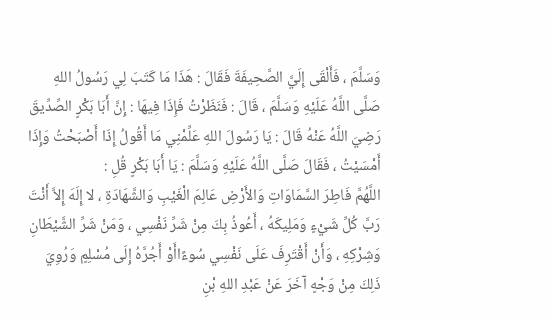وَسَلَّمَ ، فَأَلْقَى إِلَيَّ الصَّحِيفَةَ فَقَالَ : هَذَا مَا كَتَبَ لِي رَسُولُ اللهِ صَلَّى اللَّهُ عَلَيْهِ وَسَلَّمَ ، قَالَ : فَنَظَرْتُ فَإِذَا فِيهَا : إِنَّ أَبَا بَكْرٍ الصِّدِّيقَ رَضِيَ اللَّهُ عَنْهُ قَالَ : يَا رَسُولَ اللهِ عَلِّمْنِي مَا أَقُولُ إِذَا أَصْبَحْتُ وَإِذَا أَمْسَيْتُ ، فَقَالَ صَلَّى اللَّهُ عَلَيْهِ وَسَلَّمَ : يَا أَبَا بَكْرٍ قُلِ :
اللَّهُمَّ فَاطِرَ السَّمَاوَاتِ وَالأَرْضِ عَالِمَ الْغَيْبِ وَالشَّهَادَةِ ، لا إِلَهَ إِلاَّ أَنْتَ رَبَّ كُلِّ شَيْءٍ وَمَلِيكَهُ ، أَعُوذُ بِكَ مِنْ شَرِّ نَفْسِي ، وَمَنْ شَرِّ الشَّيْطَانِ وَشِرْكِهِ ، وَأَنْ أَقْتَرِفَ عَلَى نَفْسِي سُوءًاأَوْ أَجُرَّهُ إِلَى مُسْلِمٍ وَرُوِيَ ذَلِكَ مِنْ وَجْهٍ آخَرَ عَنْ عَبْدِ اللهِ بْنِ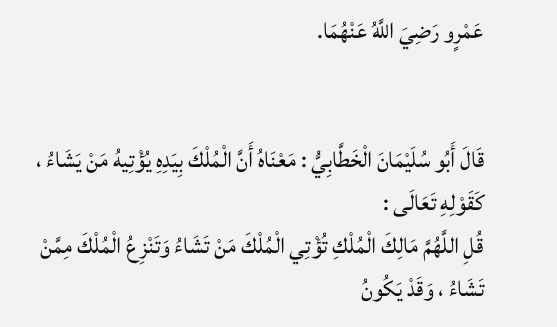عَمْرٍو رَضِيَ اللَّهُ عَنْهُمَا.


قَالَ أَبُو سُلَيْمَانَ الْخَطَّابِيُّ : مَعْنَاهُ أَنَّ الْمُلْكَ بِيَدِهِ يُؤْتِيهُ مَنْ يَشَاءُ ، كَقَوْلِهِ تَعَالَى :
قُلِ اللَّهُمَّ مَالِكَ الْمُلْكِ تُؤْتِي الْمُلْكَ مَنْ تَشَاءُ وَتَنْزِعُ الْمُلْكَ مِمَّنْ تَشَاءُ ، وَقَدْ يَكُونُ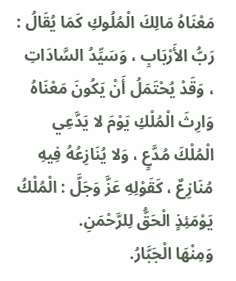مَعْنَاهُ مَالِكَ الْمُلُوكِ كَمَا يُقَالُ : رَبُّ الأَرْبَابِ ، وَسَيِّدُ السَّادَاتِ ، وَقَدْ يُحْتَمَلُ أَنْ يَكُونَ مَعْنَاهُ وَارِثَ الْمُلْكِ يَوْمَ لا يَدَّعِي الْمُلْكَ مُدَّعٍ ، وَلا يُنَازِعُهُ فِيهِ مُنَازِعٌ ، كَقَوْلِهِ عَزَّ وَجَلَّ : الْمُلْكُ يَوْمَئِذٍ الْحَقُّ لِلرَّحْمَنِ.
وَمِنْهَا الْجَبَّارُ.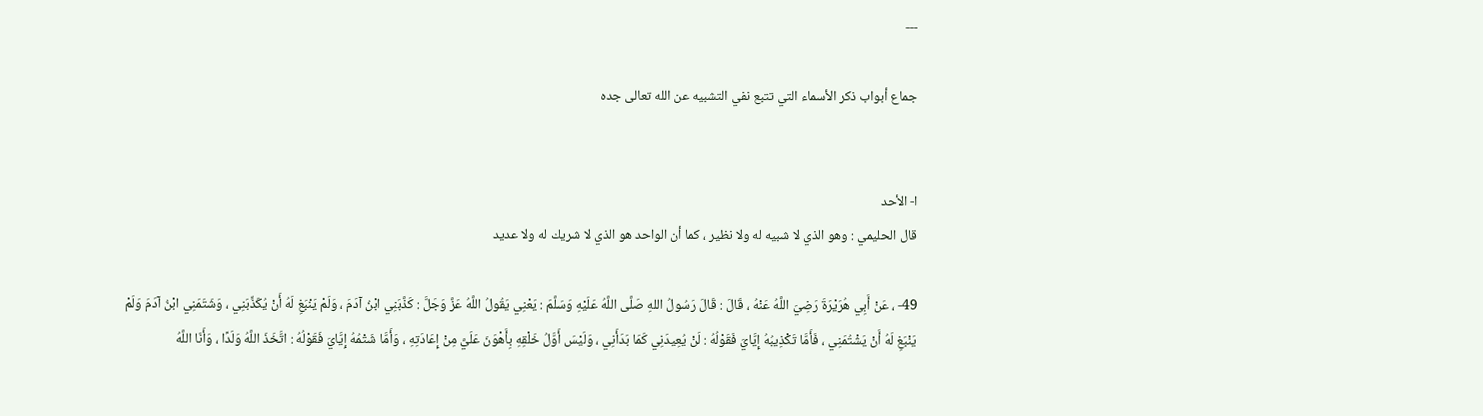---

جماع أبواب ذكر الأسماء التي تتبع نفي التشبيه عن الله تعالى جده


ا- الأحد
قال الحليمي : وهو الذي لا شبيه له ولا نظير ، كما أن الواحد هو الذي لا شريك له ولا عديد

49- ، عَنْ أَبِي هُرَيْرَةَ رَضِيَ اللَّهُ عَنْهُ ، قَالَ : قَالَ رَسُولُ اللهِ صَلَّى اللَّهُ عَلَيْهِ وَسَلَّمَ : يَعْنِي يَقُولُ اللَّهُ عَزَّ وَجَلَّ : كَذَّبَنِي ابْنُ آدَمَ ، وَلَمْ يَنْبَغِ لَهُ أَنْ يُكَذِّبَنِي ، وَشَتَمَنِي ابْنُ آدَمَ وَلَمْ يَنْبَغِ لَهُ أَنْ يَشْتُمَنِي ، فَأَمَّا تَكْذِيبُهُ إِيَّايَ فَقَوْلُهُ : لَنْ يُعِيدَنِي كَمَا بَدَأَنِي ، وَلَيْسَ أَوَّلُ خَلْقِهِ بِأَهْوَنَ عَلَيَّ مِنْ إِعَادَتِهِ ، وَأَمَّا شَتْمُهُ إِيَّايَ فَقَوْلُهُ : اتَّخَذَ اللَّهُ وَلَدًا ، وَأَنَا اللَّهُ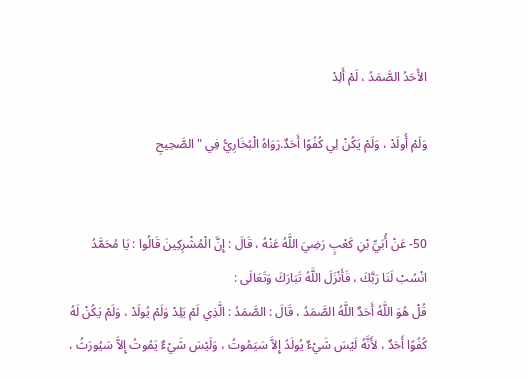الأَحَدُ الصَّمَدُ ، لَمْ أَلِدْ

وَلَمْ أُولَدْ ، وَلَمْ يَكُنْ لِي كُفُوًا أَحَدٌ.رَوَاهُ الْبُخَارِيُّ فِي "الصَّحِيحِ


50- عَنْ أُبَيِّ بْنِ كَعْبٍ رَضِيَ اللَّهُ عَنْهُ ، قَالَ : إِنَّ الْمُشْرِكِينَ قَالُوا : يَا مُحَمَّدُ انْسُبْ لَنَا رَبَّكَ ، فَأَنْزَلَ اللَّهُ تَبَارَكَ وَتَعَالَى :
قُلْ هُوَ اللَّهُ أَحَدٌ اللَّهُ الصَّمَدُ ، قَالَ : الصَّمَدُ : الَّذِي لَمْ يَلِدْ وَلَمْ يُولَدْ ، وَلَمْ يَكُنْ لَهُ كُفُوًا أَحَدٌ ، لأَنَّهُ لَيْسَ شَيْءٌ يُولَدُ إِلاَّ سَيَمُوتُ ، وَلَيْسَ شَيْءٌ يَمُوتُ إِلاَّ سَيُورَثُ ،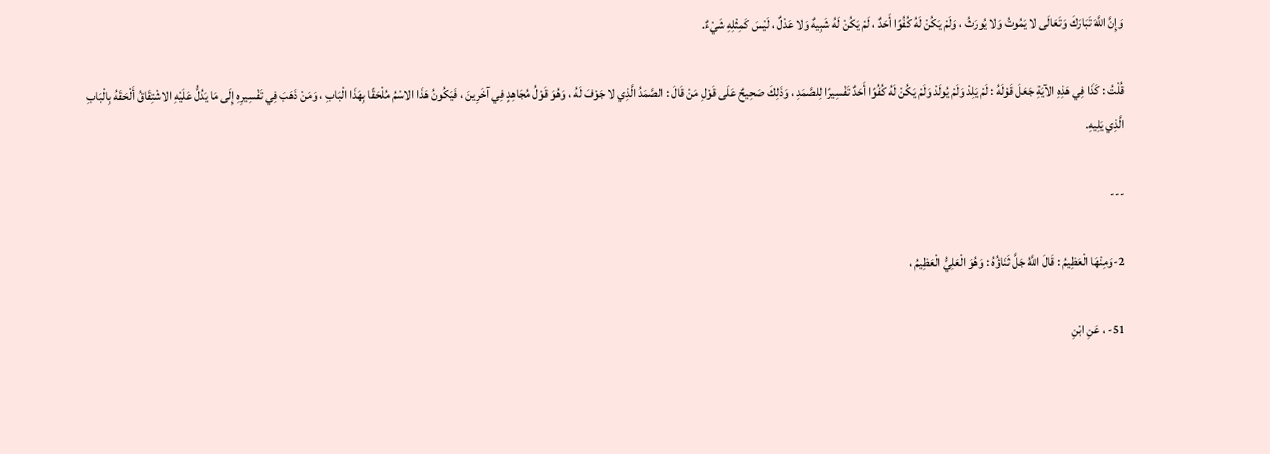وَإِنَّ اللَّهَ تَبَارَكَ وَتَعَالَى لا يَمُوتُ وَلا يُورَثُ ، وَلَمْ يَكُنْ لَهُ كُفُوًا أَحَدٌ ، لَمْ يَكُنْ لَهُ شَبِيهٌ وَلا عَدْلٌ ، لَيْسَ كَمِثْلِهِ شَيْءٌ.

قُلْتُ : كَذَا فِي هَذِهِ الآيَةِ جَعَلَ قَوْلَهُ : لَمْ يَلِدْ وَلَمْ يُولَدْ وَلَمْ يَكُنْ لَهُ كُفُوًا أَحَدٌ تَفْسِيرًا لِلصَّمَدِ ، وَذَلِكَ صَحِيحٌ عَلَى قَوْلِ مَنْ قَالَ : الصَّمَدُ الَّذِي لا جَوْفَ لَهُ ، وَهُوَ قَوْلُ مُجَاهِدٍ فِي آخَرِينَ ، فَيَكُونُ هَذَا الاسْمُ مُلْحَقًا بِهَذَا الْبَابِ ، وَمَنْ ذَهَبَ فِي تَفْسِيرِهِ إِلَى مَا يَدُلُّ عَلَيْهِ الاشْتِقَاقُ أَلْحَقَهُ بِالْبَابِ الَّذِي يَلِيهِ.

---

2-وَمِنْهَا الْعَظِيمُ : قَالَ اللَّهُ جَلَّ ثَنَاؤُهُ : وَهُوَ الْعَلِيُّ الْعَظِيمُ ،

51- ، عَنِ ابْنِ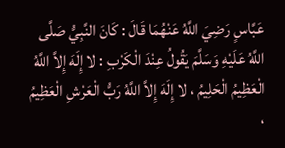عَبَّاسٍ رَضِيَ اللَّهُ عَنْهُمَا قَالَ : كَانَ النَّبِيُّ صَلَّى اللَّهُ عَلَيْهِ وَسَلَّمَ يَقُولُ عِنْدَ الْكَرْبِ : لا إِلَهَ إِلاَّ اللَّهُ الْعَظِيمُ الْحَلِيمُ ، لا إِلَهَ إِلاَّ اللَّهُ رَبُّ الْعَرْشِ الْعَظِيمُ ،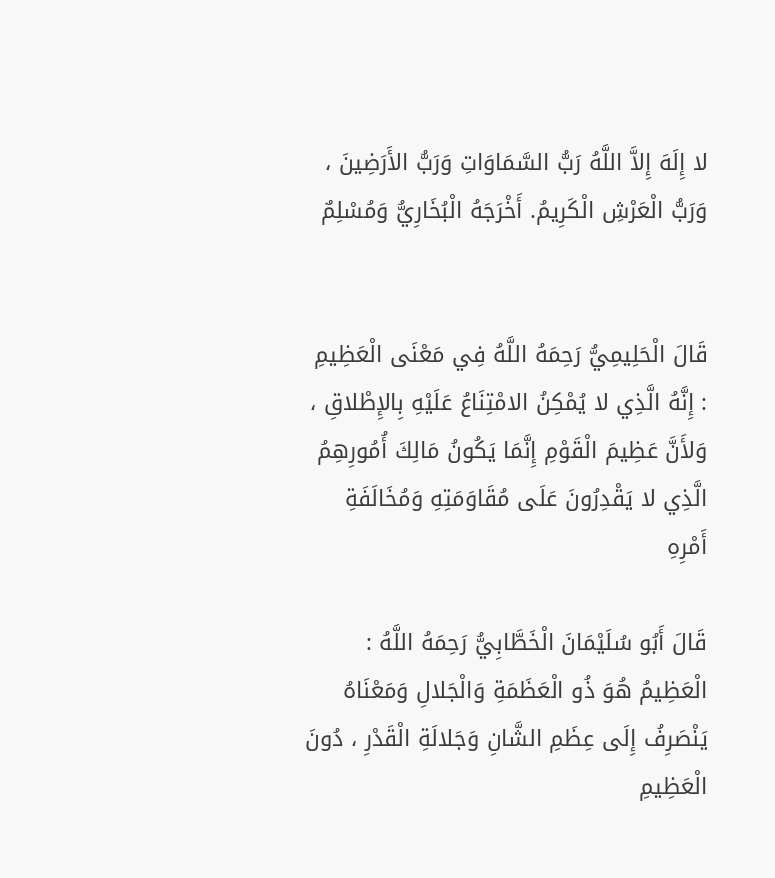لا إِلَهَ إِلاَّ اللَّهُ رَبُّ السَّمَاوَاتِ وَرَبُّ الأَرَضِينَ ، وَرَبُّ الْعَرْشِ الْكَرِيمُ. أَخْرَجَهُ الْبُخَارِيُّ وَمُسْلِمٌ


قَالَ الْحَلِيمِيُّ رَحِمَهُ اللَّهُ فِي مَعْنَى الْعَظِيمِ : إِنَّهُ الَّذِي لا يُمْكِنُ الامْتِنَاعُ عَلَيْهِ بِالإِطْلاقِ ، وَلأَنَّ عَظِيمَ الْقَوْمِ إِنَّمَا يَكُونُ مَالِكَ أُمُورِهِمُ الَّذِي لا يَقْدِرُونَ عَلَى مُقَاوَمَتِهِ وَمُخَالَفَةِ أَمْرِهِ

قَالَ أَبُو سُلَيْمَانَ الْخَطَّابِيُّ رَحِمَهُ اللَّهُ : الْعَظِيمُ هُوَ ذُو الْعَظَمَةِ وَالْجَلالِ وَمَعْنَاهُ يَنْصَرِفُ إِلَى عِظَمِ الشَّانِ وَجَلالَةِ الْقَدْرِ ، دُونَ الْعَظِيمِ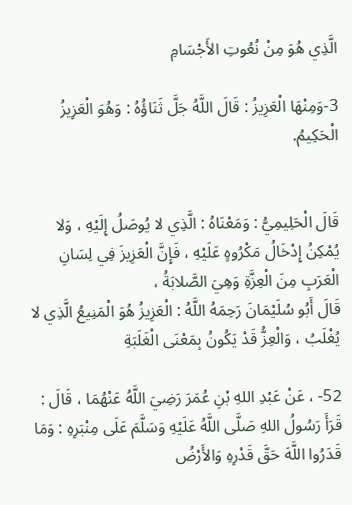الَّذِي هُوَ مِنْ نُعُوتِ الأَجْسَامِ

3-وَمِنْهَا الْعَزِيزُ : قَالَ اللَّهُ جَلَّ ثَنَاؤُهُ : وَهُوَ الْعَزِيزُ الْحَكِيمُ.


قَالَ الْحَلِيمِيُّ : وَمَعْنَاهُ : الَّذِي لا يُوصَلُ إِلَيْهِ ، وَلا يُمْكِنُ إِدْخَالُ مَكْرُوهٍ عَلَيْهِ ، فَإِنَّ الْعَزِيزَ فِي لِسَانِ الْعَرَبِ مِنَ الْعِزَّةِ وَهِيَ الصَّلابَةُ ،
قَالَ أَبُو سُلَيْمَانَ رَحِمَهُ اللَّهُ : الْعَزِيزُ هُوَ الْمَنِيعُ الَّذِي لا يُغْلَبُ ، وَالْعِزُّ قَدْ يَكُونُ بِمَعْنَى الْغَلَبَةِ

52- ، عَنْ عَبْدِ اللهِ بْنِ عُمَرَ رَضِيَ اللَّهُ عَنْهُمَا ، قَالَ : قَرَأَ رَسُولُ اللهِ صَلَّى اللَّهُ عَلَيْهِ وَسَلَّمَ عَلَى مِنْبَرِهِ : وَمَا قَدَرُوا اللَّهَ حَقَّ قَدْرِهِ وَالأَرْضُ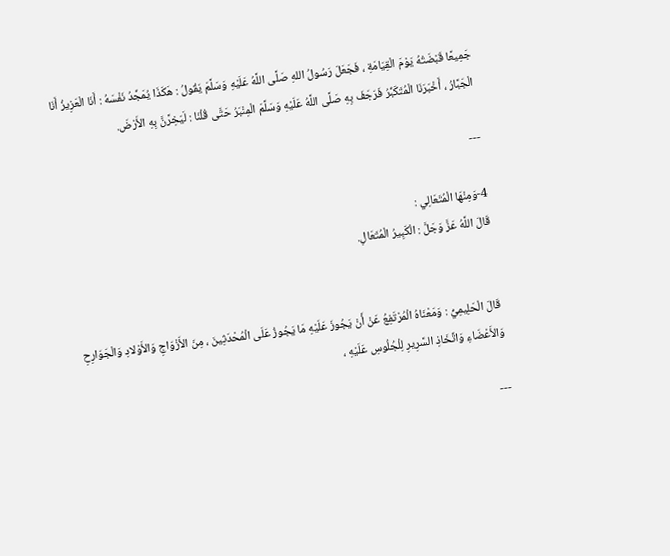جَمِيعًا قَبْضَتُهُ يَوْمَ الْقِيَامَةِ ، فَجَعَلَ رَسُولُ اللهِ صَلَّى اللَّهُ عَلَيْهِ وَسَلَّمَ يَقُولُ : هَكَذَا يُمَجِّدُ نَفْسَهُ : أَنَا الْعَزِيزُ أَنَا الْجَبَّارُ ، أَخْبَرَنَا الْمُتَكَبِّرُ فَرَجَفَ بِهِ صَلَّى اللَّهُ عَلَيْهِ وَسَلَّمَ الْمِنْبَرُ حَتَّى قُلْنَا : لَيَخِرَّنَّ بِهِ الأَرْضَ.

---

4-وَمِنْهَا الْمُتَعَالِي :
قَالَ اللَّهُ عَزَّ وَجَلَّ : الْكَبِيرُ الْمُتَعَالِ.


قَالَ الْحَلِيمِيُّ : وَمَعْنَاهُ الْمُرْتَفِعُ عَنْ أَنْ يَجُوزَ عَلَيْهِ مَا يَجُوزُ عَلَى الْمُحْدَثِينَ ، مِنَ الأَزْوَاجِ وَالأَوْلادِ وَالْجَوَارِحِ وَالأَعْضَاءِ وَاتِّخَاذِ السَّرِيرِ لِلْجُلُوسِ عَلَيْهِ ،

---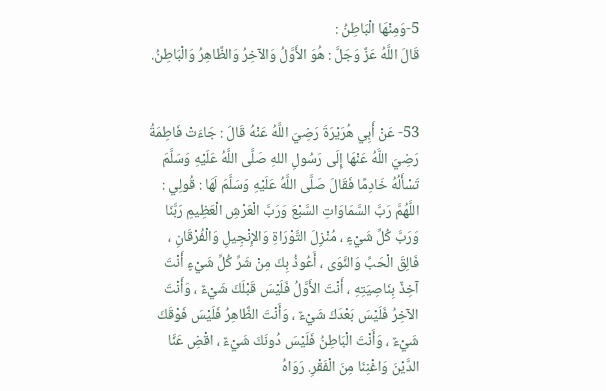5-وَمِنْهَا الْبَاطِنُ :
قَالَ اللَّهُ عَزَّ وَجَلَّ : هُوَ الأَوَّلُ وَالآخِرُ وَالظَّاهِرُ وَالْبَاطِنُ.


53- عَنْ أَبِي هُرَيْرَةَ رَضِيَ اللَّهُ عَنْهُ قَالَ : جَاءَتْ فَاطِمَةُ رَضِيَ اللَّهُ عَنْهَا إِلَى رَسُولِ اللهِ صَلَّى اللَّهُ عَلَيْهِ وَسَلَّمَ تَسْأَلُهُ خَادِمًا فَقَالَ صَلَّى اللَّهُ عَلَيْهِ وَسَلَّمَ لَهَا : قُولِي : اللَّهُمَّ رَبَّ السَّمَاوَاتِ السَّبْعَ وَرَبَّ الْعَرْشِ الْعَظِيمِ رَبَّنَا وَرَبَّ كُلِّ شَيْءٍ ، مُنْزِلَ التَّوْرَاةِ وَالإِنْجِيلِ وَالْفُرْقَانِ ، فَالِقَ الْحَبِّ وَالنَّوَى ، أَعُوذُ بِكَ مِنْ شَرِّ كُلِّ شَيْءٍ أَنْتَ آخِذٌ بِنَاصِيَتِهِ ، أَنْتَ الأَوَّلُ فَلَيْسَ قَبْلَكَ شَيْءٌ ، وَأَنْتَ الآخِرُ فَلَيْسَ بَعْدَكَ شَيْءٌ ، وَأَنْتَ الظَّاهِرُ فَلَيْسَ فَوْقَكَ شَيْءٌ ، وَأَنْتَ الْبَاطِنُ فَلَيْسَ دُونَكَ شَيْءٌ ، اقْضِ عَنَّا الدَّيْنَ وَاغْنِنَا مِنَ الْفَقْرِ. رَوَاهُ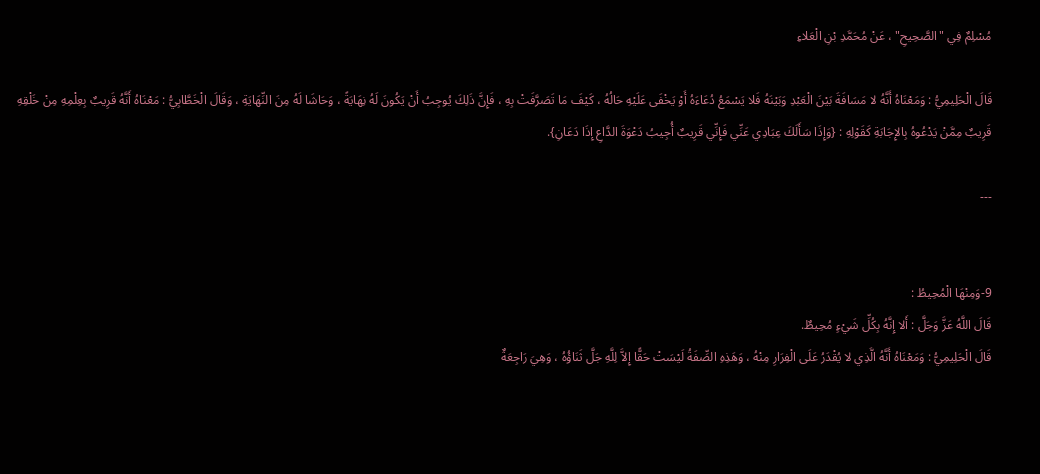مُسْلِمٌ فِي "الصَّحِيحِ" ، عَنْ مُحَمَّدِ بْنِ الْعَلاءِ

قَالَ الْحَلِيمِيُّ : وَمَعْنَاهُ أَنَّهُ لا مَسَافَةَ بَيْنَ الْعَبْدِ وَبَيْنَهُ فَلا يَسْمَعُ دُعَاءَهُ أَوْ يَخْفَى عَلَيْهِ حَالُهُ ، كَيْفَ مَا تَصَرَّفَتْ بِهِ ، فَإِنَّ ذَلِكَ يُوجِبُ أَنْ يَكُونَ لَهُ نِهَايَةً ، وَحَاشَا لَهُ مِنَ النِّهَايَةِ ، وَقَالَ الْخَطَّابِيُّ : مَعْنَاهُ أَنَّهُ قَرِيبٌ بِعِلْمِهِ مِنْ خَلْقِهِ قَرِيبٌ مِمَّنْ يَدْعُوهُ بِالإِجَابَةِ كَقَوْلِهِ : {وَإِذَا سَأَلَكَ عِبَادِي عَنِّي فَإِنِّي قَرِيبٌ أُجِيبُ دَعْوَةَ الدَّاعِ إِذَا دَعَانِ}.

---


9-وَمِنْهَا الْمُحِيطُ :
قَالَ اللَّهُ عَزَّ وَجَلَّ : أَلا إِنَّهُ بِكُلِّ شَيْءٍ مُحِيطٌ.
قَالَ الْحَلِيمِيُّ : وَمَعْنَاهُ أَنَّهُ الَّذِي لا يُقْدَرُ عَلَى الْفِرَارِ مِنْهُ ، وَهَذِهِ الصِّفَةُ لَيْسَتْ حَقًّا إِلاَّ لِلَّهِ جَلَّ ثَنَاؤُهُ ، وَهِيَ رَاجِعَةٌ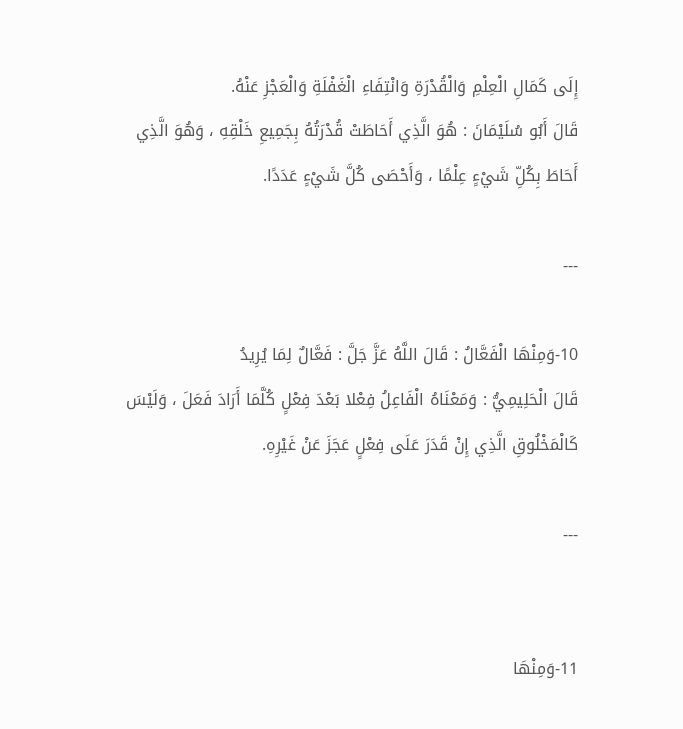إِلَى كَمَالِ الْعِلْمِ وَالْقُدْرَةِ وَانْتِفَاءِ الْغَفْلَةِ وَالْعَجْزِ عَنْهُ.
قَالَ أَبُو سُلَيْمَانَ : هُوَ الَّذِي أَحَاطَتْ قُدْرَتُهُ بِجَمِيعِ خَلْقِهِ ، وَهُوَ الَّذِي أَحَاطَ بِكُلِّ شَيْءٍ عِلْمًا ، وَأَحْصَى كُلَّ شَيْءٍ عَدَدًا.

---

10-وَمِنْهَا الْفَعَّالُ : قَالَ اللَّهُ عَزَّ جَلَّ : فَعَّالٌ لِمَا يُرِيدُ
قَالَ الْحَلِيمِيُّ : وَمَعْنَاهُ الْفَاعِلُ فِعْلا بَعْدَ فِعْلٍ كُلَّمَا أَرَادَ فَعَلَ ، وَلَيْسَ كَالْمَخْلُوقِ الَّذِي إِنْ قَدَرَ عَلَى فِعْلٍ عَجَزَ عَنْ غَيْرِهِ.

---


11-وَمِنْهَا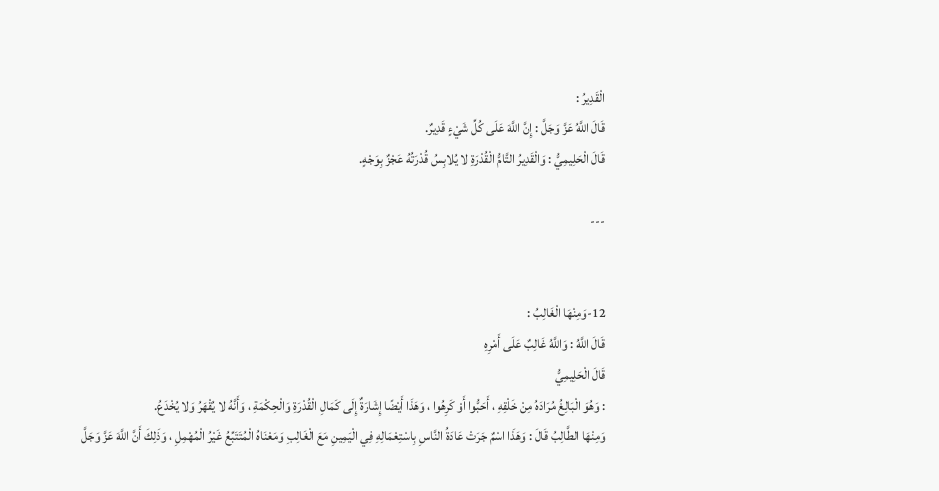الْقَدِيرُ :
قَالَ اللَّهُ عَزَّ وَجَلَّ : إِنَّ اللَّهَ عَلَى كُلِّ شَيْءٍ قَدِيرٌ.
قَالَ الْحَلِيمِيُّ : وَالْقَدِيرُ التَّامُّ الْقُدْرَةِ لا يُلابِسُ قُدْرَتُهُ عَجْزٌ بِوَجْهٍ.

---


12-وَمِنْهَا الْغَالِبُ :
قَالَ اللَّهُ : وَاللَّهُ غَالِبٌ عَلَى أَمْرِهِ
قَالَ الْحَلِيمِيُّ
: وَهُوَ الْبَالِغُ مُرَادَهُ مِنْ خَلْقِهِ ، أَحَبُّوا أَوْ كَرِهُوا ، وَهَذَا أَيْضًا إِشَارَةٌ إِلَى كَمَالِ الْقُدْرَةِ وَالْحِكْمَةِ ، وَأَنَّهُ لا يُقْهَرُ وَلا يُخْدَعُ.
وَمِنْهَا الطَّالِبُ قَالَ : وَهَذَا اسْمٌ جَرَتْ عَادَةُ النَّاسِ بِاسْتِعْمَالِهِ فِي الْيَمِينِ مَعَ الْغَالِبِ وَمَعْنَاهُ الْمُتَتَبِّعُ غَيْرُ الْمُهْمِلِ ، وَذَلِكَ أَنَّ اللَّهَ عَزَّ وَجَلَّ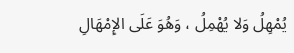يُمْهِلُ وَلا يُهْمِلُ ، وَهُوَ عَلَى الإِمْهَالِ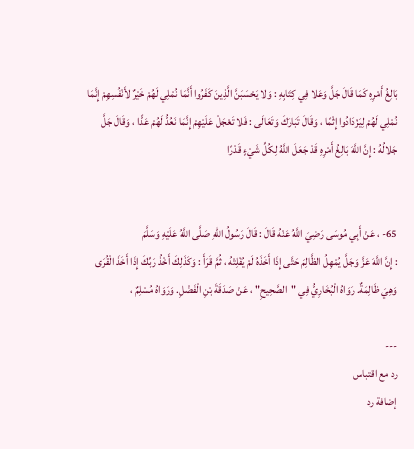بَالِغُ أَمْرِهِ كَمَا قَالَ جَلَّ وَعَلا فِي كِتَابِهِ : وَلا يَحْسَبَنَّ الَّذِينَ كَفَرُوا أَنَّمَا نُمْلِي لَهُمْ خَيْرٌ لأَنْفُسِهِمْ إِنَّمَا نُمْلِي لَهُمْ لِيَزْدَادُوا إِثْمًا ، وَقَالَ تَبَارَكَ وَتَعَالَى : فَلا تَعْجَلْ عَلَيْهِمْ إِنَّمَا نَعُدُّ لَهُمْ عَدًّا ، وَقَالَ جَلَّ جَلالُهُ : إِنَّ اللَّهَ بَالِغُ أَمْرِهِ قَدْ جَعَلَ اللَّهُ لِكُلِّ شَيْءٍ قَدْرًا


65- ، عَنْ أَبِي مُوسَى رَضِيَ اللَّهُ عَنْهُ قَالَ : قَالَ رَسُولُ اللهِ صَلَّى اللَّهُ عَلَيْهِ وَسَلَّمَ
: إِنَّ اللَّهَ عَزَّ وَجَلَّ يُمْهِلُ الظَّالِمَ حَتَّى إِذَا أَخَذَهُ لَمْ يُفْلِتْهُ ، ثُمَّ قَرَأَ : وَكَذَلِكَ أَخْذُ رَبِّكَ إِذَا أَخَذَ الْقُرَى وَهِيَ ظَالِمَةٌ. رَوَاهُ الْبُخَارِيُّ فِي "الصَّحِيحِ" ، عَنْ صَدَقَةَ بْنِ الْفَضْلِ. وَرَوَاهُ مُسْلِمٌ ،

---
رد مع اقتباس
إضافة رد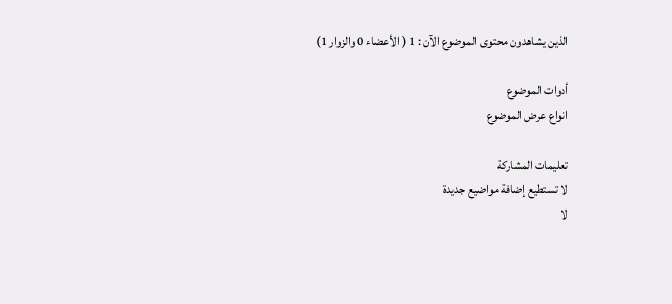الذين يشاهدون محتوى الموضوع الآن : 1 ( الأعضاء 0 والزوار 1)

أدوات الموضوع
انواع عرض الموضوع

تعليمات المشاركة
لا تستطيع إضافة مواضيع جديدة
لا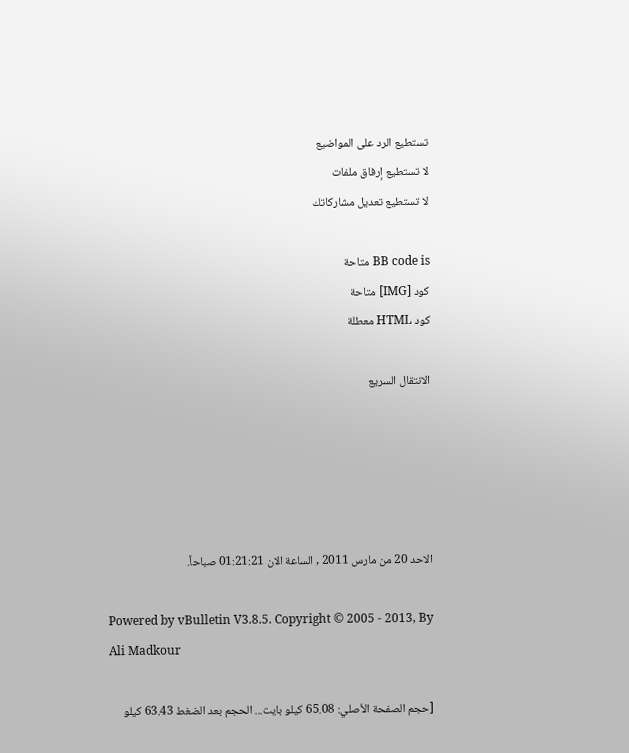تستطيع الرد على المواضيع
لا تستطيع إرفاق ملفات
لا تستطيع تعديل مشاركاتك

BB code is متاحة
كود [IMG] متاحة
كود HTML معطلة

الانتقال السريع





الاحد 20 من مارس 2011 , الساعة الان 01:21:21 صباحاً.

Powered by vBulletin V3.8.5. Copyright © 2005 - 2013, By Ali Madkour

[حجم الصفحة الأصلي: 65.08 كيلو بايت... الحجم بعد الضغط 63.43 كيلو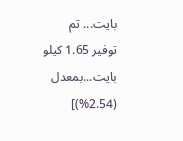بايت... تم توفير 1.65 كيلو بايت...بمعدل (2.54%)]